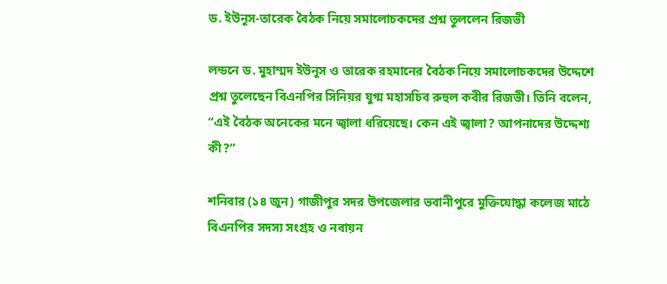ড. ইউনূস-তারেক বৈঠক নিয়ে সমালোচকদের প্রশ্ন তুললেন রিজভী

লন্ডনে ড. মুহাম্মদ ইউনূস ও তারেক রহমানের বৈঠক নিয়ে সমালোচকদের উদ্দেশে প্রশ্ন তুলেছেন বিএনপির সিনিয়র যুগ্ম মহাসচিব রুহুল কবীর রিজভী। তিনি বলেন, “এই বৈঠক অনেকের মনে জ্বালা ধরিয়েছে। কেন এই জ্বালা? আপনাদের উদ্দেশ্য কী?”

শনিবার (১৪ জুন) গাজীপুর সদর উপজেলার ভবানীপুরে মুক্তিযোদ্ধা কলেজ মাঠে বিএনপির সদস্য সংগ্রহ ও নবায়ন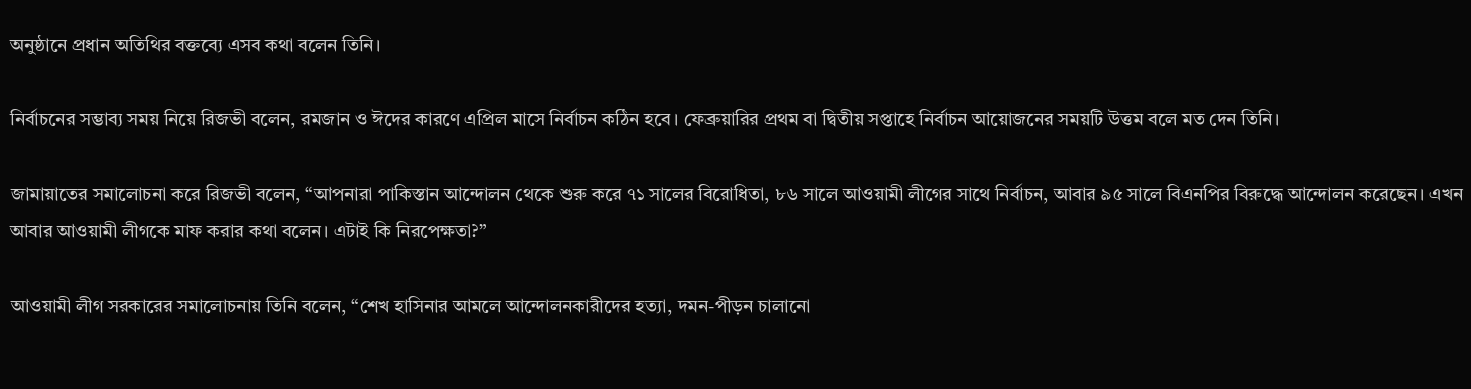অনুষ্ঠানে প্রধান অতিথির বক্তব্যে এসব কথা বলেন তিনি।

নির্বাচনের সম্ভাব্য সময় নিয়ে রিজভী বলেন, রমজান ও ঈদের কারণে এপ্রিল মাসে নির্বাচন কঠিন হবে। ফেব্রুয়ারির প্রথম বা দ্বিতীয় সপ্তাহে নির্বাচন আয়োজনের সময়টি উত্তম বলে মত দেন তিনি।

জামায়াতের সমালোচনা করে রিজভী বলেন, “আপনারা পাকিস্তান আন্দোলন থেকে শুরু করে ৭১ সালের বিরোধিতা, ৮৬ সালে আওয়ামী লীগের সাথে নির্বাচন, আবার ৯৫ সালে বিএনপির বিরুদ্ধে আন্দোলন করেছেন। এখন আবার আওয়ামী লীগকে মাফ করার কথা বলেন। এটাই কি নিরপেক্ষতা?”

আওয়ামী লীগ সরকারের সমালোচনায় তিনি বলেন, “শেখ হাসিনার আমলে আন্দোলনকারীদের হত্যা, দমন-পীড়ন চালানো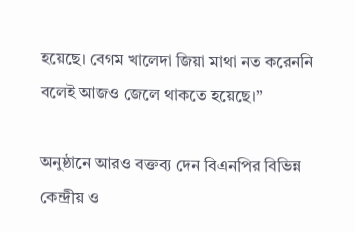হয়েছে। বেগম খালেদা জিয়া মাথা নত করেননি বলেই আজও জেলে থাকতে হয়েছে।”

অনুষ্ঠানে আরও বক্তব্য দেন বিএনপির বিভিন্ন কেন্দ্রীয় ও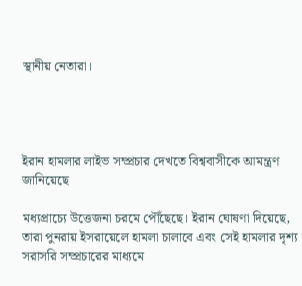স্থানীয় নেতারা।




ইরান হামলার লাইভ সম্প্রচার দেখতে বিশ্ববাসীকে আমন্ত্রণ জানিয়েছে

মধ্যপ্রাচ্যে উত্তেজনা চরমে পৌঁছেছে। ইরান ঘোষণা দিয়েছে, তারা পুনরায় ইসরায়েলে হামলা চালাবে এবং সেই হামলার দৃশ্য সরাসরি সম্প্রচারের মাধ্যমে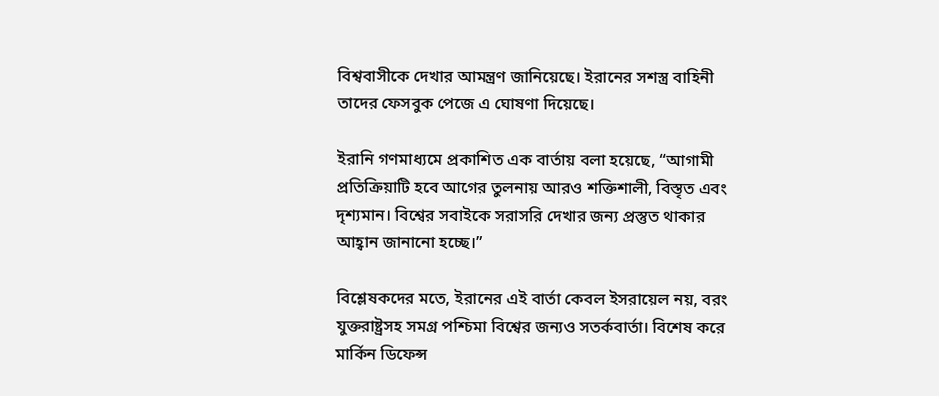বিশ্ববাসীকে দেখার আমন্ত্রণ জানিয়েছে। ইরানের সশস্ত্র বাহিনী তাদের ফেসবুক পেজে এ ঘোষণা দিয়েছে।

ইরানি গণমাধ্যমে প্রকাশিত এক বার্তায় বলা হয়েছে, “আগামী প্রতিক্রিয়াটি হবে আগের তুলনায় আরও শক্তিশালী, বিস্তৃত এবং দৃশ্যমান। বিশ্বের সবাইকে সরাসরি দেখার জন্য প্রস্তুত থাকার আহ্বান জানানো হচ্ছে।”

বিশ্লেষকদের মতে, ইরানের এই বার্তা কেবল ইসরায়েল নয়, বরং যুক্তরাষ্ট্রসহ সমগ্র পশ্চিমা বিশ্বের জন্যও সতর্কবার্তা। বিশেষ করে মার্কিন ডিফেন্স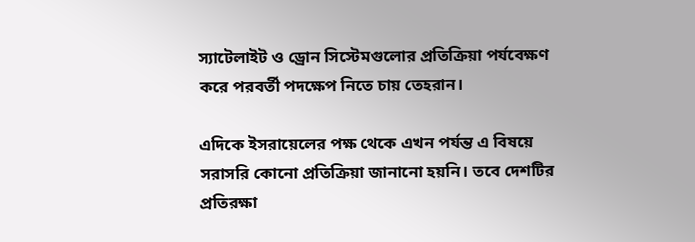স্যাটেলাইট ও ড্রোন সিস্টেমগুলোর প্রতিক্রিয়া পর্যবেক্ষণ করে পরবর্তী পদক্ষেপ নিতে চায় তেহরান।

এদিকে ইসরায়েলের পক্ষ থেকে এখন পর্যন্ত এ বিষয়ে সরাসরি কোনো প্রতিক্রিয়া জানানো হয়নি। তবে দেশটির প্রতিরক্ষা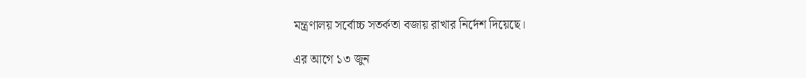মন্ত্রণালয় সর্বোচ্চ সতর্কতা বজায় রাখার নির্দেশ দিয়েছে।

এর আগে ১৩ জুন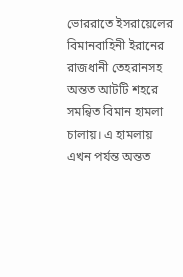ভোররাতে ইসরায়েলের বিমানবাহিনী ইরানের রাজধানী তেহরানসহ অন্তত আটটি শহরে সমন্বিত বিমান হামলা চালায়। এ হামলায় এখন পর্যন্ত অন্তত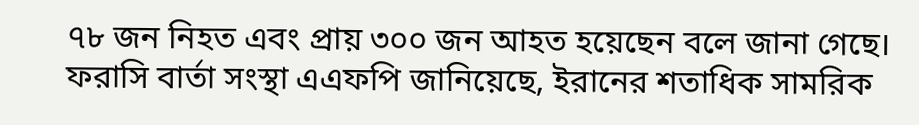৭৮ জন নিহত এবং প্রায় ৩০০ জন আহত হয়েছেন বলে জানা গেছে। ফরাসি বার্তা সংস্থা এএফপি জানিয়েছে, ইরানের শতাধিক সামরিক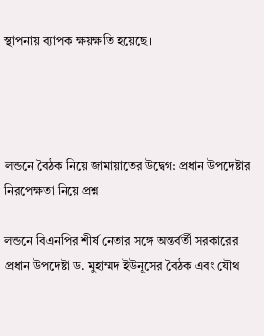স্থাপনায় ব্যাপক ক্ষয়ক্ষতি হয়েছে।




লন্ডনে বৈঠক নিয়ে জামায়াতের উদ্বেগ: প্রধান উপদেষ্টার নিরপেক্ষতা নিয়ে প্রশ্ন

লন্ডনে বিএনপির শীর্ষ নেতার সঙ্গে অন্তর্বর্তী সরকারের প্রধান উপদেষ্টা ড. মুহাম্মদ ইউনূসের বৈঠক এবং যৌথ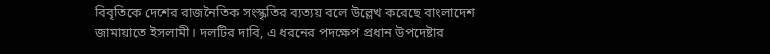বিবৃতিকে দেশের রাজনৈতিক সংস্কৃতির ব্যত্যয় বলে উল্লেখ করেছে বাংলাদেশ জামায়াতে ইসলামী। দলটির দাবি, এ ধরনের পদক্ষেপ প্রধান উপদেষ্টার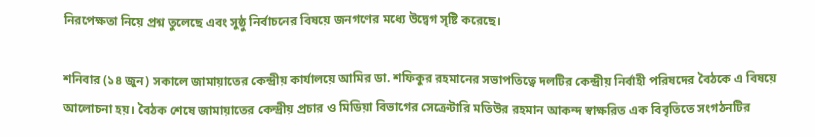নিরপেক্ষতা নিয়ে প্রশ্ন তুলেছে এবং সুষ্ঠু নির্বাচনের বিষয়ে জনগণের মধ্যে উদ্বেগ সৃষ্টি করেছে।

শনিবার (১৪ জুন) সকালে জামায়াতের কেন্দ্রীয় কার্যালয়ে আমির ডা. শফিকুর রহমানের সভাপতিত্বে দলটির কেন্দ্রীয় নির্বাহী পরিষদের বৈঠকে এ বিষয়ে আলোচনা হয়। বৈঠক শেষে জামায়াতের কেন্দ্রীয় প্রচার ও মিডিয়া বিভাগের সেক্রেটারি মতিউর রহমান আকন্দ স্বাক্ষরিত এক বিবৃতিতে সংগঠনটির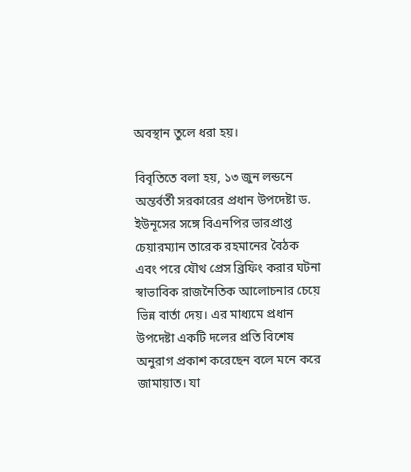অবস্থান তুলে ধরা হয়।

বিবৃতিতে বলা হয়, ১৩ জুন লন্ডনে অন্তর্বর্তী সরকারের প্রধান উপদেষ্টা ড. ইউনূসের সঙ্গে বিএনপির ভারপ্রাপ্ত চেয়ারম্যান তারেক রহমানের বৈঠক এবং পরে যৌথ প্রেস ব্রিফিং করার ঘটনা স্বাভাবিক রাজনৈতিক আলোচনার চেয়ে ভিন্ন বার্তা দেয়। এর মাধ্যমে প্রধান উপদেষ্টা একটি দলের প্রতি বিশেষ অনুরাগ প্রকাশ করেছেন বলে মনে করে জামায়াত। যা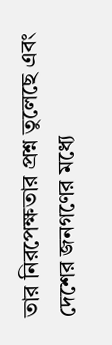তার নিরপেক্ষতার প্রশ্ন তুলেছে এবং দেশের জনগণের মধ্যে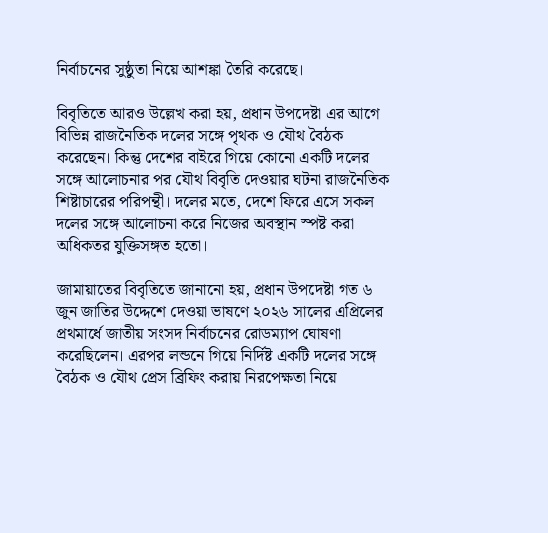নির্বাচনের সুষ্ঠুতা নিয়ে আশঙ্কা তৈরি করেছে।

বিবৃতিতে আরও উল্লেখ করা হয়, প্রধান উপদেষ্টা এর আগে বিভিন্ন রাজনৈতিক দলের সঙ্গে পৃথক ও যৌথ বৈঠক করেছেন। কিন্তু দেশের বাইরে গিয়ে কোনো একটি দলের সঙ্গে আলোচনার পর যৌথ বিবৃতি দেওয়ার ঘটনা রাজনৈতিক শিষ্টাচারের পরিপন্থী। দলের মতে, দেশে ফিরে এসে সকল দলের সঙ্গে আলোচনা করে নিজের অবস্থান স্পষ্ট করা অধিকতর যুক্তিসঙ্গত হতো।

জামায়াতের বিবৃতিতে জানানো হয়, প্রধান উপদেষ্টা গত ৬ জুন জাতির উদ্দেশে দেওয়া ভাষণে ২০২৬ সালের এপ্রিলের প্রথমার্ধে জাতীয় সংসদ নির্বাচনের রোডম্যাপ ঘোষণা করেছিলেন। এরপর লন্ডনে গিয়ে নির্দিষ্ট একটি দলের সঙ্গে বৈঠক ও যৌথ প্রেস ব্রিফিং করায় নিরপেক্ষতা নিয়ে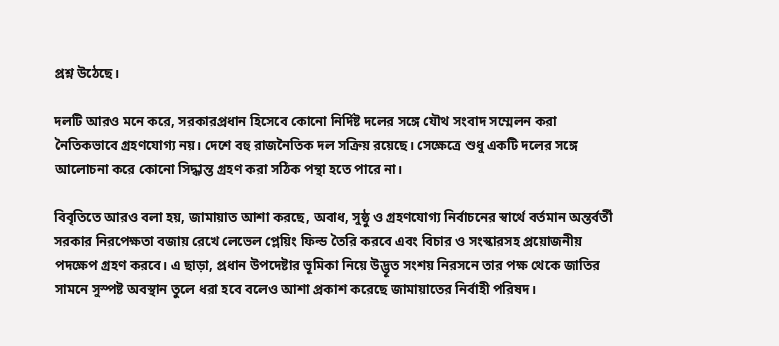প্রশ্ন উঠেছে।

দলটি আরও মনে করে, সরকারপ্রধান হিসেবে কোনো নির্দিষ্ট দলের সঙ্গে যৌথ সংবাদ সম্মেলন করা নৈতিকভাবে গ্রহণযোগ্য নয়। দেশে বহু রাজনৈতিক দল সক্রিয় রয়েছে। সেক্ষেত্রে শুধু একটি দলের সঙ্গে আলোচনা করে কোনো সিদ্ধান্ত গ্রহণ করা সঠিক পন্থা হতে পারে না।

বিবৃতিতে আরও বলা হয়, জামায়াত আশা করছে, অবাধ, সুষ্ঠু ও গ্রহণযোগ্য নির্বাচনের স্বার্থে বর্তমান অন্তর্বর্তী সরকার নিরপেক্ষতা বজায় রেখে লেভেল প্লেয়িং ফিল্ড তৈরি করবে এবং বিচার ও সংস্কারসহ প্রয়োজনীয় পদক্ষেপ গ্রহণ করবে। এ ছাড়া, প্রধান উপদেষ্টার ভূমিকা নিয়ে উদ্ভূত সংশয় নিরসনে তার পক্ষ থেকে জাতির সামনে সুস্পষ্ট অবস্থান তুলে ধরা হবে বলেও আশা প্রকাশ করেছে জামায়াতের নির্বাহী পরিষদ।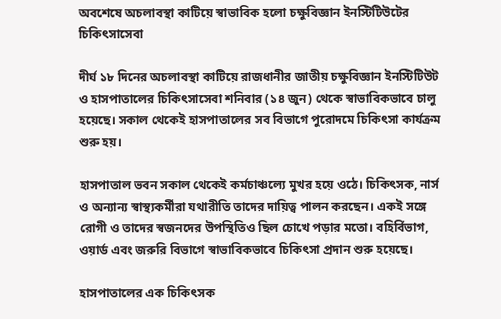অবশেষে অচলাবস্থা কাটিয়ে স্বাভাবিক হলো চক্ষুবিজ্ঞান ইনস্টিটিউটের চিকিৎসাসেবা

দীর্ঘ ১৮ দিনের অচলাবস্থা কাটিয়ে রাজধানীর জাতীয় চক্ষুবিজ্ঞান ইনস্টিটিউট ও হাসপাতালের চিকিৎসাসেবা শনিবার (১৪ জুন) থেকে স্বাভাবিকভাবে চালু হয়েছে। সকাল থেকেই হাসপাতালের সব বিভাগে পুরোদমে চিকিৎসা কার্যক্রম শুরু হয়।

হাসপাতাল ভবন সকাল থেকেই কর্মচাঞ্চল্যে মুখর হয়ে ওঠে। চিকিৎসক, নার্স ও অন্যান্য স্বাস্থ্যকর্মীরা যথারীতি তাদের দায়িত্ব পালন করছেন। একই সঙ্গে রোগী ও তাদের স্বজনদের উপস্থিতিও ছিল চোখে পড়ার মতো। বহির্বিভাগ, ওয়ার্ড এবং জরুরি বিভাগে স্বাভাবিকভাবে চিকিৎসা প্রদান শুরু হয়েছে।

হাসপাতালের এক চিকিৎসক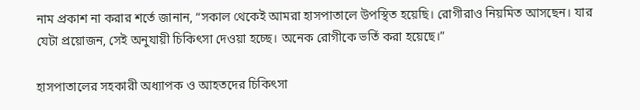নাম প্রকাশ না করার শর্তে জানান, “সকাল থেকেই আমরা হাসপাতালে উপস্থিত হয়েছি। রোগীরাও নিয়মিত আসছেন। যার যেটা প্রয়োজন, সেই অনুযায়ী চিকিৎসা দেওয়া হচ্ছে। অনেক রোগীকে ভর্তি করা হয়েছে।”

হাসপাতালের সহকারী অধ্যাপক ও আহতদের চিকিৎসা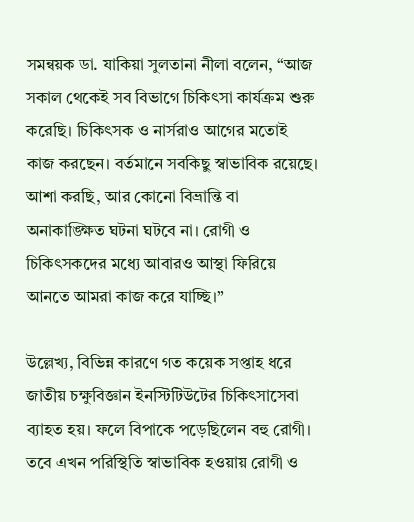সমন্বয়ক ডা. যাকিয়া সুলতানা নীলা বলেন, “আজ সকাল থেকেই সব বিভাগে চিকিৎসা কার্যক্রম শুরু করেছি। চিকিৎসক ও নার্সরাও আগের মতোই কাজ করছেন। বর্তমানে সবকিছু স্বাভাবিক রয়েছে। আশা করছি, আর কোনো বিভ্রান্তি বা অনাকাঙ্ক্ষিত ঘটনা ঘটবে না। রোগী ও চিকিৎসকদের মধ্যে আবারও আস্থা ফিরিয়ে আনতে আমরা কাজ করে যাচ্ছি।”

উল্লেখ্য, বিভিন্ন কারণে গত কয়েক সপ্তাহ ধরে জাতীয় চক্ষুবিজ্ঞান ইনস্টিটিউটের চিকিৎসাসেবা ব্যাহত হয়। ফলে বিপাকে পড়েছিলেন বহু রোগী। তবে এখন পরিস্থিতি স্বাভাবিক হওয়ায় রোগী ও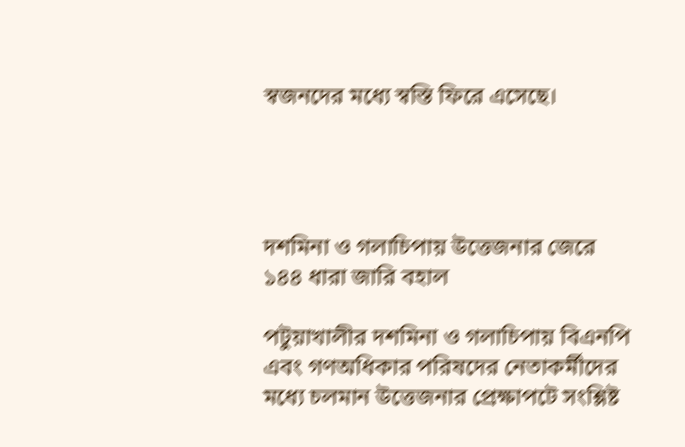স্বজনদের মধ্যে স্বস্তি ফিরে এসেছে।




দশমিনা ও গলাচিপায় উত্তেজনার জেরে ১৪৪ ধারা জারি বহাল

পটুয়াখালীর দশমিনা ও গলাচিপায় বিএনপি এবং গণঅধিকার পরিষদের নেতাকর্মীদের মধ্যে চলমান উত্তেজনার প্রেক্ষাপটে সংশ্লিষ্ট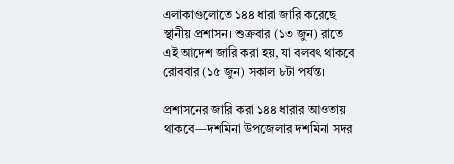এলাকাগুলোতে ১৪৪ ধারা জারি করেছে স্থানীয় প্রশাসন। শুক্রবার (১৩ জুন) রাতে এই আদেশ জারি করা হয়, যা বলবৎ থাকবে রোববার (১৫ জুন) সকাল ৮টা পর্যন্ত।

প্রশাসনের জারি করা ১৪৪ ধারার আওতায় থাকবে—দশমিনা উপজেলার দশমিনা সদর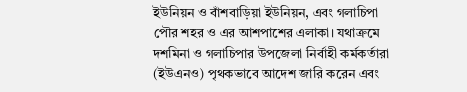ইউনিয়ন ও বাঁশবাড়িয়া ইউনিয়ন, এবং গলাচিপা পৌর শহর ও এর আশপাশের এলাকা। যথাক্রমে দশমিনা ও গলাচিপার উপজেলা নির্বাহী কর্মকর্তারা (ইউএনও) পৃথকভাবে আদেশ জারি করেন এবং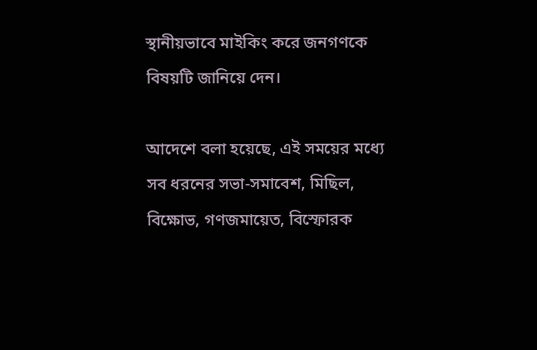স্থানীয়ভাবে মাইকিং করে জনগণকে বিষয়টি জানিয়ে দেন।

আদেশে বলা হয়েছে, এই সময়ের মধ্যে সব ধরনের সভা-সমাবেশ, মিছিল, বিক্ষোভ, গণজমায়েত, বিস্ফোরক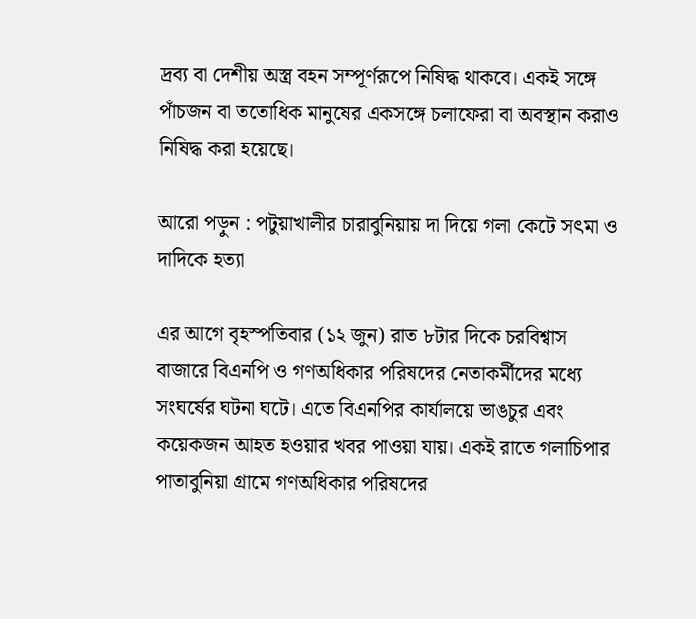দ্রব্য বা দেশীয় অস্ত্র বহন সম্পূর্ণরূপে নিষিদ্ধ থাকবে। একই সঙ্গে পাঁচজন বা ততোধিক মানুষের একসঙ্গে চলাফেরা বা অবস্থান করাও নিষিদ্ধ করা হয়েছে।

আরো পড়ুন : পটুয়াখালীর চারাবুনিয়ায় দা দিয়ে গলা কেটে সৎমা ও দাদিকে হত্যা

এর আগে বৃহস্পতিবার (১২ জুন) রাত ৮টার দিকে চরবিশ্বাস বাজারে বিএনপি ও গণঅধিকার পরিষদের নেতাকর্মীদের মধ্যে সংঘর্ষের ঘটনা ঘটে। এতে বিএনপির কার্যালয়ে ভাঙচুর এবং কয়েকজন আহত হওয়ার খবর পাওয়া যায়। একই রাতে গলাচিপার পাতাবুনিয়া গ্রামে গণঅধিকার পরিষদের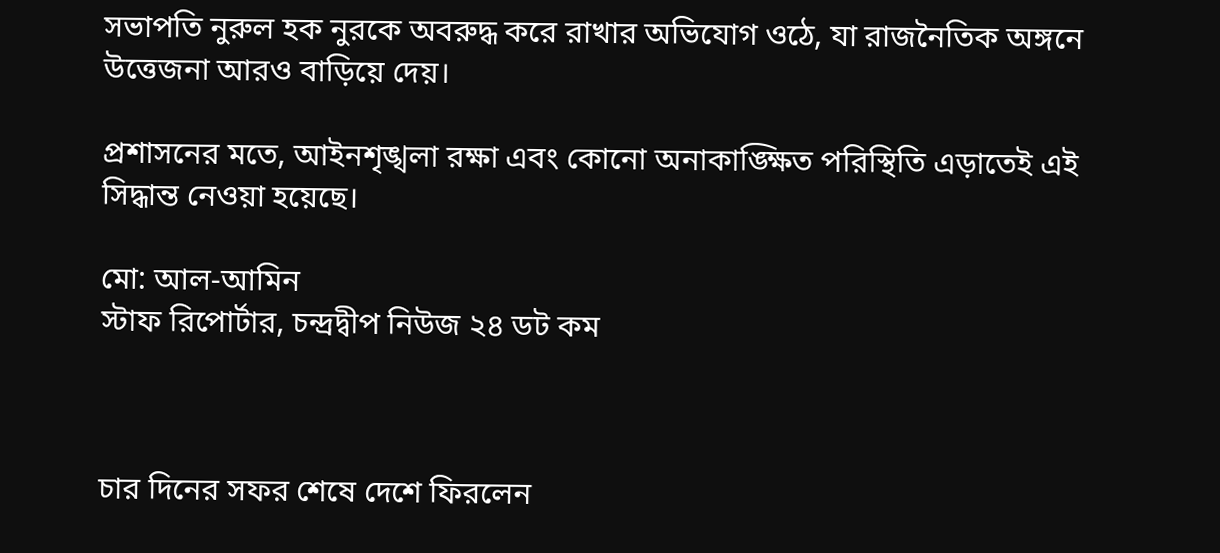সভাপতি নুরুল হক নুরকে অবরুদ্ধ করে রাখার অভিযোগ ওঠে, যা রাজনৈতিক অঙ্গনে উত্তেজনা আরও বাড়িয়ে দেয়।

প্রশাসনের মতে, আইনশৃঙ্খলা রক্ষা এবং কোনো অনাকাঙ্ক্ষিত পরিস্থিতি এড়াতেই এই সিদ্ধান্ত নেওয়া হয়েছে।

মো: আল-আমিন
স্টাফ রিপোর্টার, চন্দ্রদ্বীপ নিউজ ২৪ ডট কম



চার দিনের সফর শেষে দেশে ফিরলেন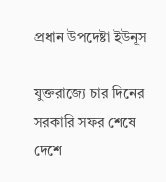প্রধান উপদেষ্টা ইউনূস

যুক্তরাজ্যে চার দিনের সরকারি সফর শেষে দেশে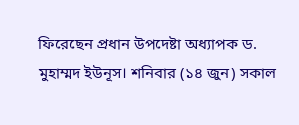ফিরেছেন প্রধান উপদেষ্টা অধ্যাপক ড. মুহাম্মদ ইউনূস। শনিবার (১৪ জুন) সকাল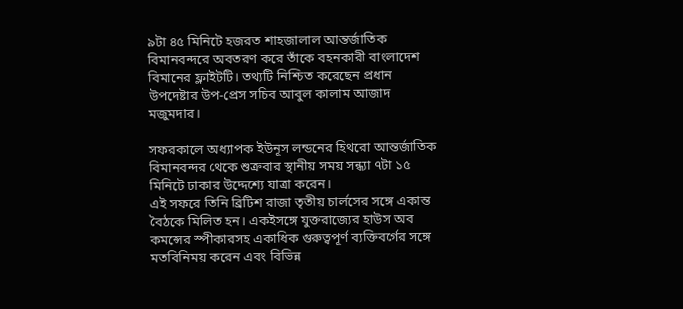৯টা ৪৫ মিনিটে হজরত শাহজালাল আন্তর্জাতিক বিমানবন্দরে অবতরণ করে তাঁকে বহনকারী বাংলাদেশ বিমানের ফ্লাইটটি। তথ্যটি নিশ্চিত করেছেন প্রধান উপদেষ্টার উপ-প্রেস সচিব আবুল কালাম আজাদ মজুমদার।

সফরকালে অধ্যাপক ইউনূস লন্ডনের হিথরো আন্তর্জাতিক বিমানবন্দর থেকে শুক্রবার স্থানীয় সময় সন্ধ্যা ৭টা ১৫ মিনিটে ঢাকার উদ্দেশ্যে যাত্রা করেন।
এই সফরে তিনি ব্রিটিশ রাজা তৃতীয় চার্লসের সঙ্গে একান্ত বৈঠকে মিলিত হন। একইসঙ্গে যুক্তরাজ্যের হাউস অব কমন্সের স্পীকারসহ একাধিক গুরুত্বপূর্ণ ব্যক্তিবর্গের সঙ্গে মতবিনিময় করেন এবং বিভিন্ন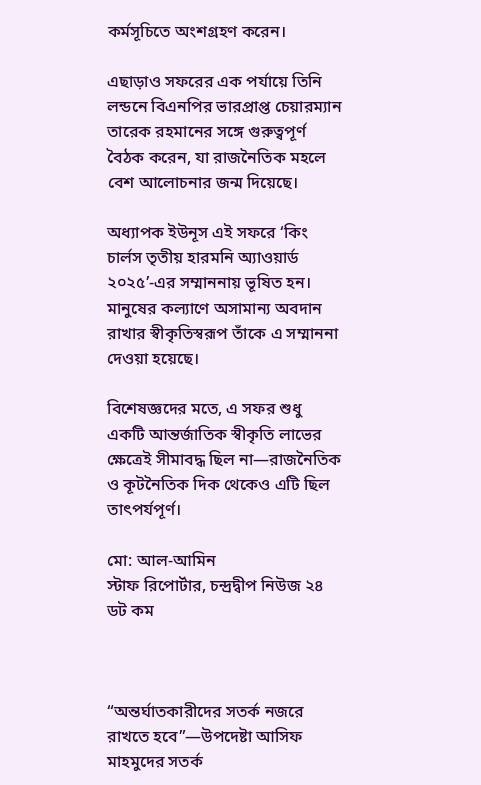কর্মসূচিতে অংশগ্রহণ করেন।

এছাড়াও সফরের এক পর্যায়ে তিনি লন্ডনে বিএনপির ভারপ্রাপ্ত চেয়ারম্যান তারেক রহমানের সঙ্গে গুরুত্বপূর্ণ বৈঠক করেন, যা রাজনৈতিক মহলে বেশ আলোচনার জন্ম দিয়েছে।

অধ্যাপক ইউনূস এই সফরে ‘কিং চার্লস তৃতীয় হারমনি অ্যাওয়ার্ড ২০২৫’-এর সম্মাননায় ভূষিত হন। মানুষের কল্যাণে অসামান্য অবদান রাখার স্বীকৃতিস্বরূপ তাঁকে এ সম্মাননা দেওয়া হয়েছে।

বিশেষজ্ঞদের মতে, এ সফর শুধু একটি আন্তর্জাতিক স্বীকৃতি লাভের ক্ষেত্রেই সীমাবদ্ধ ছিল না—রাজনৈতিক ও কূটনৈতিক দিক থেকেও এটি ছিল তাৎপর্যপূর্ণ।

মো: আল-আমিন
স্টাফ রিপোর্টার, চন্দ্রদ্বীপ নিউজ ২৪ ডট কম



“অন্তর্ঘাতকারীদের সতর্ক নজরে রাখতে হবে”—উপদেষ্টা আসিফ মাহমুদের সতর্ক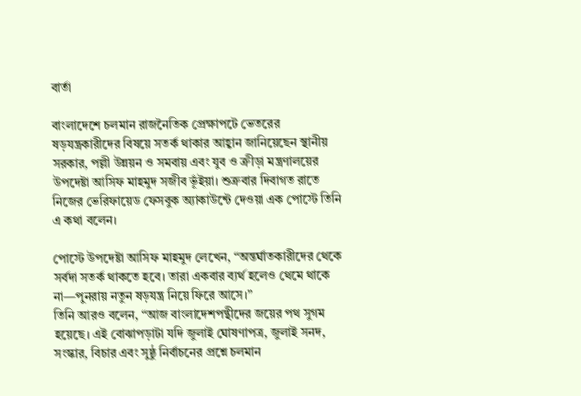বার্তা

বাংলাদেশে চলমান রাজনৈতিক প্রেক্ষাপটে ভেতরের ষড়যন্ত্রকারীদের বিষয়ে সতর্ক থাকার আহ্বান জানিয়েছেন স্থানীয় সরকার, পল্লী উন্নয়ন ও সমবায় এবং যুব ও ক্রীড়া মন্ত্রণালয়ের উপদেষ্টা আসিফ মাহমুদ সজীব ভূঁইয়া। শুক্রবার দিবাগত রাতে নিজের ভেরিফায়েড ফেসবুক অ্যাকাউন্টে দেওয়া এক পোস্টে তিনি এ কথা বলেন।

পোস্টে উপদেষ্টা আসিফ মাহমুদ লেখেন, “অন্তর্ঘাতকারীদের থেকে সর্বদা সতর্ক থাকতে হবে। তারা একবার ব্যর্থ হলেও থেমে থাকে না—পুনরায় নতুন ষড়যন্ত্র নিয়ে ফিরে আসে।”
তিনি আরও বলেন, “আজ বাংলাদেশপন্থীদের জয়ের পথ সুগম হয়েছে। এই বোঝাপড়াটা যদি জুলাই ঘোষণাপত্র, জুলাই সনদ, সংস্কার, বিচার এবং সুষ্ঠু নির্বাচনের প্রশ্নে চলমান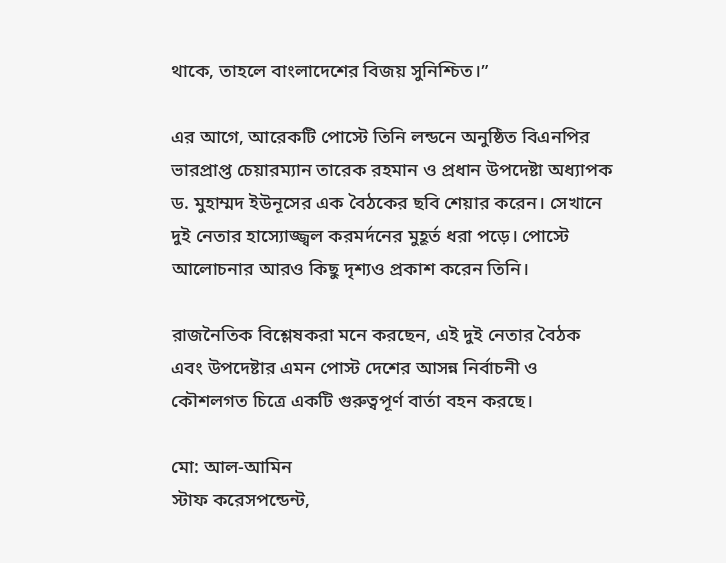থাকে, তাহলে বাংলাদেশের বিজয় সুনিশ্চিত।”

এর আগে, আরেকটি পোস্টে তিনি লন্ডনে অনুষ্ঠিত বিএনপির ভারপ্রাপ্ত চেয়ারম্যান তারেক রহমান ও প্রধান উপদেষ্টা অধ্যাপক ড. মুহাম্মদ ইউনূসের এক বৈঠকের ছবি শেয়ার করেন। সেখানে দুই নেতার হাস্যোজ্জ্বল করমর্দনের মুহূর্ত ধরা পড়ে। পোস্টে আলোচনার আরও কিছু দৃশ্যও প্রকাশ করেন তিনি।

রাজনৈতিক বিশ্লেষকরা মনে করছেন, এই দুই নেতার বৈঠক এবং উপদেষ্টার এমন পোস্ট দেশের আসন্ন নির্বাচনী ও কৌশলগত চিত্রে একটি গুরুত্বপূর্ণ বার্তা বহন করছে।

মো: আল-আমিন
স্টাফ করেসপন্ডেন্ট,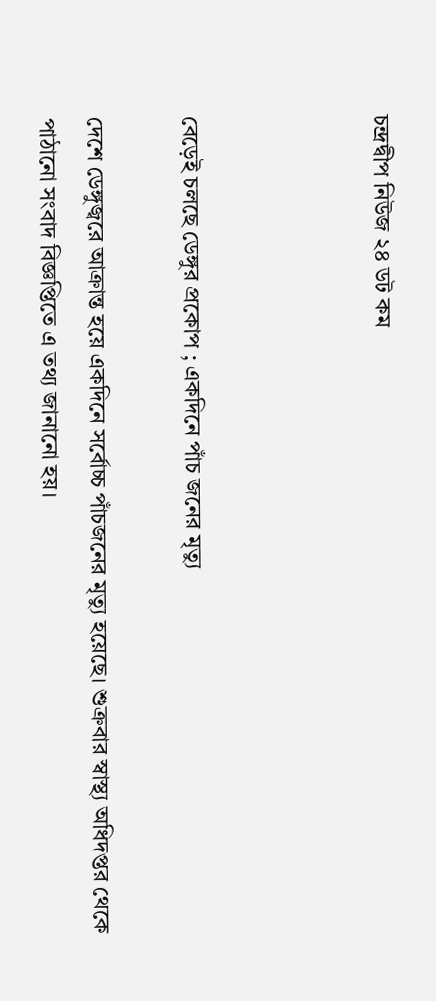চন্দ্রদ্বীপ নিউজ ২৪ ডট কম



বেড়েই চলছে ডেঙ্গুর প্রকোপ ; একদিনে পাঁচ জনের মৃত্যু

দেশে ডেঙ্গুজ্বরে আক্রান্ত হয়ে একদিনে সর্বোচ্চ পাঁচজনের মৃত্যু হয়েছে। শুক্রবার স্বাস্থ্য অধিদপ্তর থেকে পাঠানো সংবাদ বিজ্ঞপ্তিতে এ তথ্য জানানো হয়।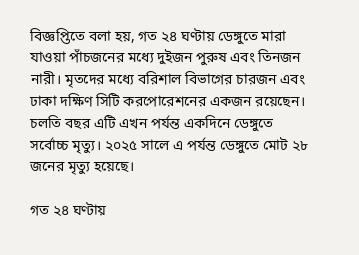বিজ্ঞপ্তিতে বলা হয়, গত ২৪ ঘণ্টায় ডেঙ্গুতে মারা যাওয়া পাঁচজনের মধ্যে দুইজন পুরুষ এবং তিনজন নারী। মৃতদের মধ্যে বরিশাল বিভাগের চারজন এবং ঢাকা দক্ষিণ সিটি করপোরেশনের একজন রয়েছেন। চলতি বছর এটি এখন পর্যন্ত একদিনে ডেঙ্গুতে সর্বোচ্চ মৃত্যু। ২০২৫ সালে এ পর্যন্ত ডেঙ্গুতে মোট ২৮ জনের মৃত্যু হয়েছে।

গত ২৪ ঘণ্টায়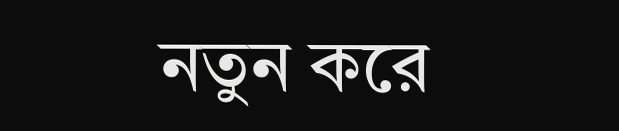নতুন করে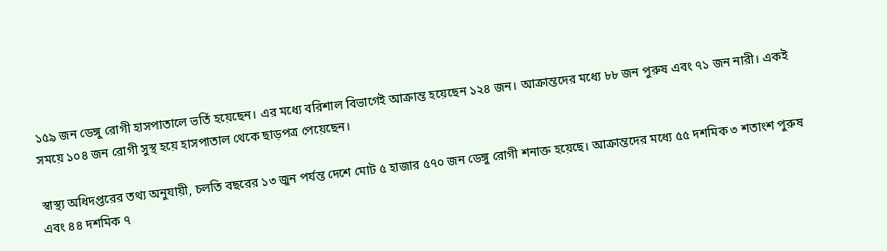১৫৯ জন ডেঙ্গু রোগী হাসপাতালে ভর্তি হয়েছেন। এর মধ্যে বরিশাল বিভাগেই আক্রান্ত হয়েছেন ১২৪ জন। আক্রান্তদের মধ্যে ৮৮ জন পুরুষ এবং ৭১ জন নারী। একই সময়ে ১০৪ জন রোগী সুস্থ হয়ে হাসপাতাল থেকে ছাড়পত্র পেয়েছেন।

স্বাস্থ্য অধিদপ্তরের তথ্য অনুযায়ী, চলতি বছরের ১৩ জুন পর্যন্ত দেশে মোট ৫ হাজার ৫৭০ জন ডেঙ্গু রোগী শনাক্ত হয়েছে। আক্রান্তদের মধ্যে ৫৫ দশমিক ৩ শতাংশ পুরুষ এবং ৪৪ দশমিক ৭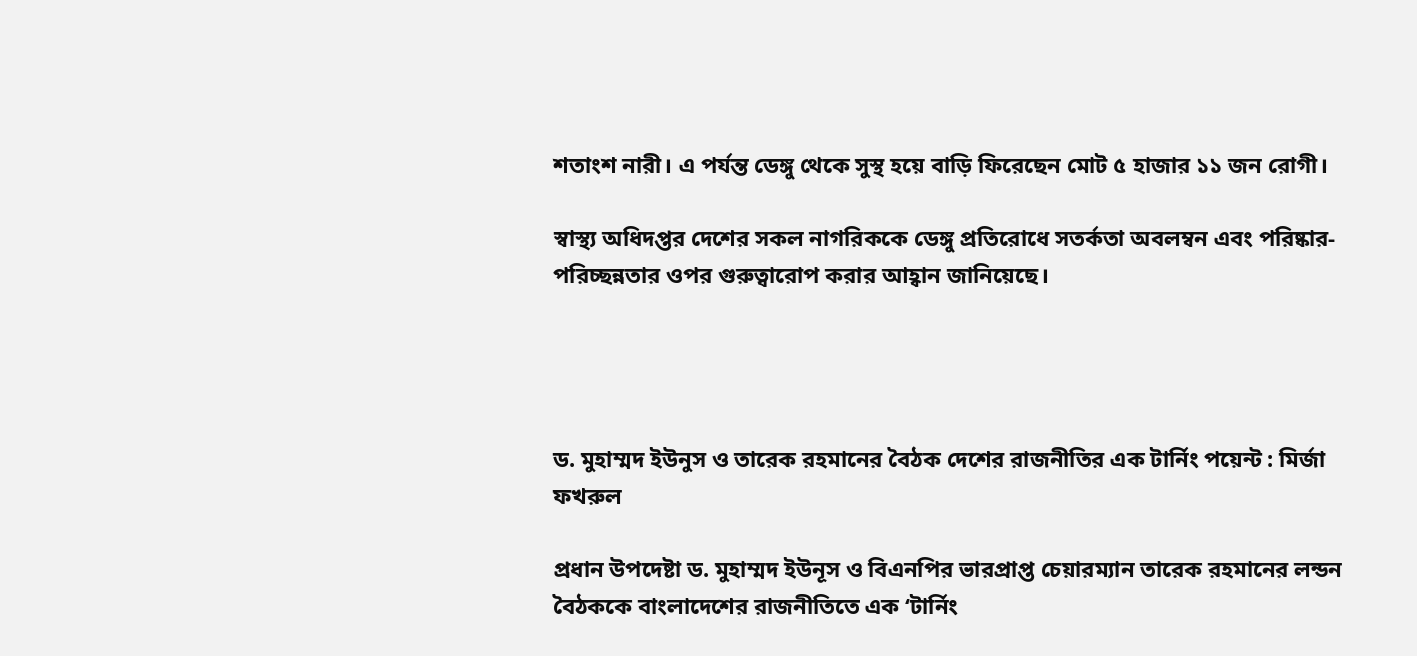শতাংশ নারী। এ পর্যন্ত ডেঙ্গু থেকে সুস্থ হয়ে বাড়ি ফিরেছেন মোট ৫ হাজার ১১ জন রোগী।

স্বাস্থ্য অধিদপ্তর দেশের সকল নাগরিককে ডেঙ্গু প্রতিরোধে সতর্কতা অবলম্বন এবং পরিষ্কার-পরিচ্ছন্নতার ওপর গুরুত্বারোপ করার আহ্বান জানিয়েছে।




ড. মুহাম্মদ ইউনুস ও তারেক রহমানের বৈঠক দেশের রাজনীতির এক টার্নিং পয়েন্ট : মির্জা ফখরুল

প্রধান উপদেষ্টা ড. মুহাম্মদ ইউনূস ও বিএনপির ভারপ্রাপ্ত চেয়ারম্যান তারেক রহমানের লন্ডন বৈঠককে বাংলাদেশের রাজনীতিতে এক ‘টার্নিং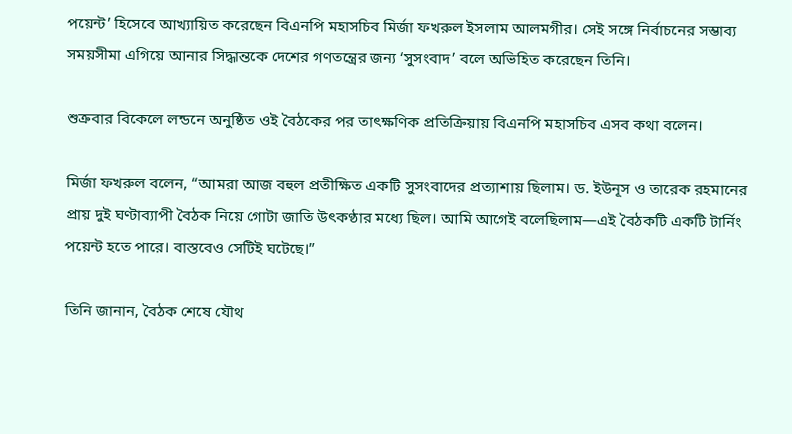পয়েন্ট’ হিসেবে আখ্যায়িত করেছেন বিএনপি মহাসচিব মির্জা ফখরুল ইসলাম আলমগীর। সেই সঙ্গে নির্বাচনের সম্ভাব্য সময়সীমা এগিয়ে আনার সিদ্ধান্তকে দেশের গণতন্ত্রের জন্য ‘সুসংবাদ’ বলে অভিহিত করেছেন তিনি।

শুক্রবার বিকেলে লন্ডনে অনুষ্ঠিত ওই বৈঠকের পর তাৎক্ষণিক প্রতিক্রিয়ায় বিএনপি মহাসচিব এসব কথা বলেন।

মির্জা ফখরুল বলেন, “আমরা আজ বহুল প্রতীক্ষিত একটি সুসংবাদের প্রত্যাশায় ছিলাম। ড. ইউনূস ও তারেক রহমানের প্রায় দুই ঘণ্টাব্যাপী বৈঠক নিয়ে গোটা জাতি উৎকণ্ঠার মধ্যে ছিল। আমি আগেই বলেছিলাম—এই বৈঠকটি একটি টার্নিং পয়েন্ট হতে পারে। বাস্তবেও সেটিই ঘটেছে।”

তিনি জানান, বৈঠক শেষে যৌথ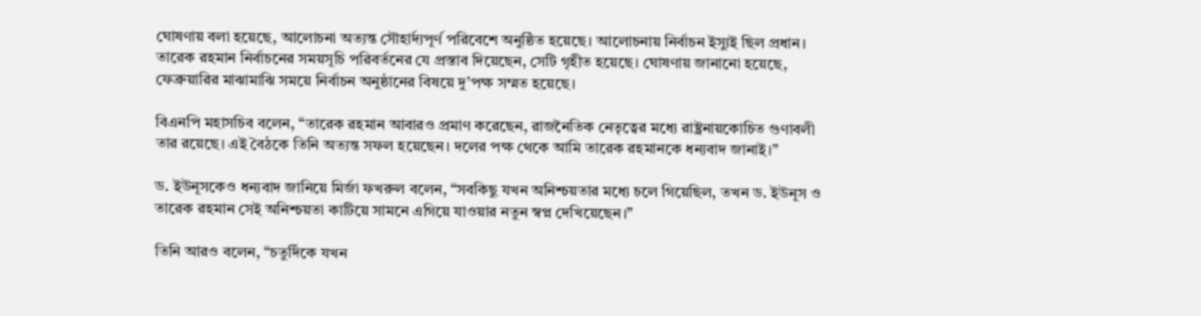ঘোষণায় বলা হয়েছে, আলোচনা অত্যন্ত সৌহার্দ্যপূর্ণ পরিবেশে অনুষ্ঠিত হয়েছে। আলোচনায় নির্বাচন ইস্যুই ছিল প্রধান। তারেক রহমান নির্বাচনের সময়সূচি পরিবর্তনের যে প্রস্তাব দিয়েছেন, সেটি গৃহীত হয়েছে। ঘোষণায় জানানো হয়েছে, ফেব্রুয়ারির মাঝামাঝি সময়ে নির্বাচন অনুষ্ঠানের বিষয়ে দু’পক্ষ সম্মত হয়েছে।

বিএনপি মহাসচিব বলেন, “তারেক রহমান আবারও প্রমাণ করেছেন, রাজনৈতিক নেতৃত্বের মধ্যে রাষ্ট্রনায়কোচিত গুণাবলী তার রয়েছে। এই বৈঠকে তিনি অত্যন্ত সফল হয়েছেন। দলের পক্ষ থেকে আমি তারেক রহমানকে ধন্যবাদ জানাই।”

ড. ইউনূসকেও ধন্যবাদ জানিয়ে মির্জা ফখরুল বলেন, “সবকিছু যখন অনিশ্চয়তার মধ্যে চলে গিয়েছিল, তখন ড. ইউনূস ও তারেক রহমান সেই অনিশ্চয়তা কাটিয়ে সামনে এগিয়ে যাওয়ার নতুন স্বপ্ন দেখিয়েছেন।”

তিনি আরও বলেন, “চতুর্দিকে যখন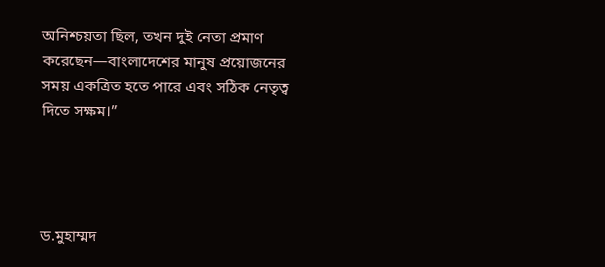অনিশ্চয়তা ছিল, তখন দুই নেতা প্রমাণ করেছেন—বাংলাদেশের মানুষ প্রয়োজনের সময় একত্রিত হতে পারে এবং সঠিক নেতৃত্ব দিতে সক্ষম।”




ড.মুহাম্মদ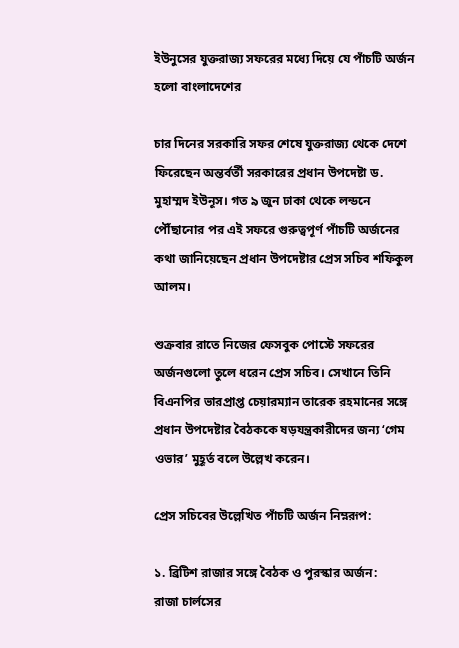ইউনুসের যুক্তরাজ্য সফরের মধ্যে দিয়ে যে পাঁচটি অর্জন হলো বাংলাদেশের

চার দিনের সরকারি সফর শেষে যুক্তরাজ্য থেকে দেশে ফিরেছেন অন্তর্বর্তী সরকারের প্রধান উপদেষ্টা ড. মুহাম্মদ ইউনূস। গত ৯ জুন ঢাকা থেকে লন্ডনে পৌঁছানোর পর এই সফরে গুরুত্বপূর্ণ পাঁচটি অর্জনের কথা জানিয়েছেন প্রধান উপদেষ্টার প্রেস সচিব শফিকুল আলম।

শুক্রবার রাতে নিজের ফেসবুক পোস্টে সফরের অর্জনগুলো তুলে ধরেন প্রেস সচিব। সেখানে তিনি বিএনপির ভারপ্রাপ্ত চেয়ারম্যান তারেক রহমানের সঙ্গে প্রধান উপদেষ্টার বৈঠককে ষড়যন্ত্রকারীদের জন্য ‘গেম ওভার’ মুহূর্ত বলে উল্লেখ করেন।

প্রেস সচিবের উল্লেখিত পাঁচটি অর্জন নিম্নরূপ:

১. ব্রিটিশ রাজার সঙ্গে বৈঠক ও পুরস্কার অর্জন:
রাজা চার্লসের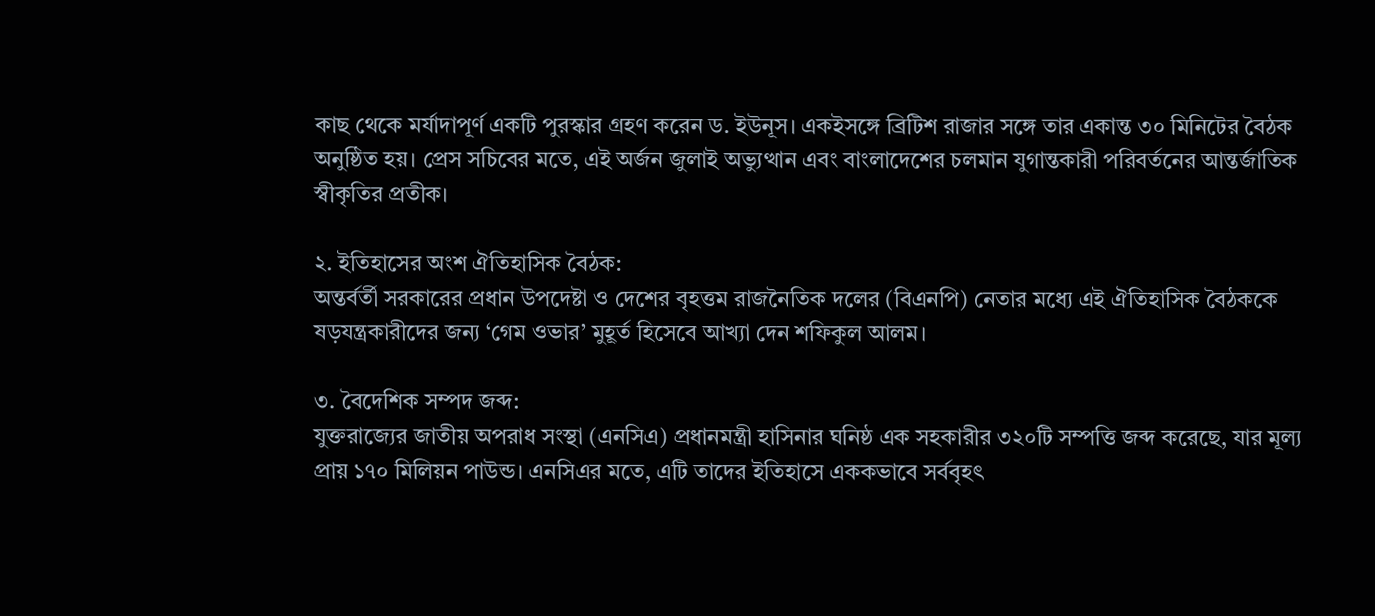কাছ থেকে মর্যাদাপূর্ণ একটি পুরস্কার গ্রহণ করেন ড. ইউনূস। একইসঙ্গে ব্রিটিশ রাজার সঙ্গে তার একান্ত ৩০ মিনিটের বৈঠক অনুষ্ঠিত হয়। প্রেস সচিবের মতে, এই অর্জন জুলাই অভ্যুত্থান এবং বাংলাদেশের চলমান যুগান্তকারী পরিবর্তনের আন্তর্জাতিক স্বীকৃতির প্রতীক।

২. ইতিহাসের অংশ ঐতিহাসিক বৈঠক:
অন্তর্বর্তী সরকারের প্রধান উপদেষ্টা ও দেশের বৃহত্তম রাজনৈতিক দলের (বিএনপি) নেতার মধ্যে এই ঐতিহাসিক বৈঠককে ষড়যন্ত্রকারীদের জন্য ‘গেম ওভার’ মুহূর্ত হিসেবে আখ্যা দেন শফিকুল আলম।

৩. বৈদেশিক সম্পদ জব্দ:
যুক্তরাজ্যের জাতীয় অপরাধ সংস্থা (এনসিএ) প্রধানমন্ত্রী হাসিনার ঘনিষ্ঠ এক সহকারীর ৩২০টি সম্পত্তি জব্দ করেছে, যার মূল্য প্রায় ১৭০ মিলিয়ন পাউন্ড। এনসিএর মতে, এটি তাদের ইতিহাসে এককভাবে সর্ববৃহৎ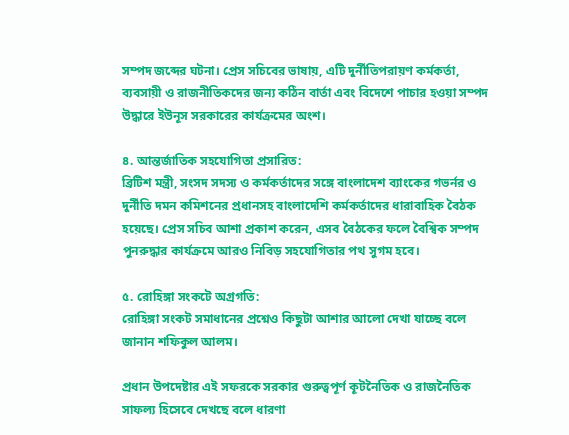সম্পদ জব্দের ঘটনা। প্রেস সচিবের ভাষায়, এটি দুর্নীতিপরায়ণ কর্মকর্তা, ব্যবসায়ী ও রাজনীতিকদের জন্য কঠিন বার্তা এবং বিদেশে পাচার হওয়া সম্পদ উদ্ধারে ইউনূস সরকারের কার্যক্রমের অংশ।

৪. আন্তর্জাতিক সহযোগিতা প্রসারিত:
ব্রিটিশ মন্ত্রী, সংসদ সদস্য ও কর্মকর্তাদের সঙ্গে বাংলাদেশ ব্যাংকের গভর্নর ও দুর্নীতি দমন কমিশনের প্রধানসহ বাংলাদেশি কর্মকর্তাদের ধারাবাহিক বৈঠক হয়েছে। প্রেস সচিব আশা প্রকাশ করেন, এসব বৈঠকের ফলে বৈশ্বিক সম্পদ পুনরুদ্ধার কার্যক্রমে আরও নিবিড় সহযোগিতার পথ সুগম হবে।

৫. রোহিঙ্গা সংকটে অগ্রগতি:
রোহিঙ্গা সংকট সমাধানের প্রশ্নেও কিছুটা আশার আলো দেখা যাচ্ছে বলে জানান শফিকুল আলম।

প্রধান উপদেষ্টার এই সফরকে সরকার গুরুত্বপূর্ণ কূটনৈতিক ও রাজনৈতিক সাফল্য হিসেবে দেখছে বলে ধারণা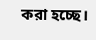করা হচ্ছে।